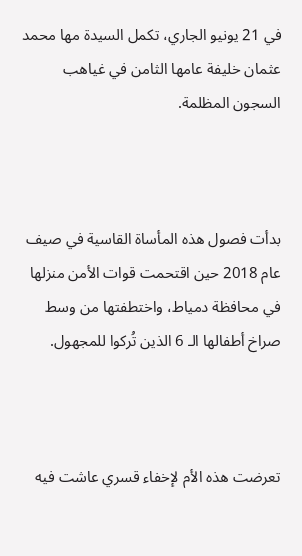في 21 يونيو الجاري، تكمل السيدة مها محمد عثمان خليفة عامها الثامن في غياهب السجون المظلمة.



بدأت فصول هذه المأساة القاسية في صيف عام 2018 حين اقتحمت قوات الأمن منزلها في محافظة دمياط، واختطفتها من وسط صراخ أطفالها الـ 6 الذين تُركوا للمجهول.



تعرضت هذه الأم لإخفاء قسري عاشت فيه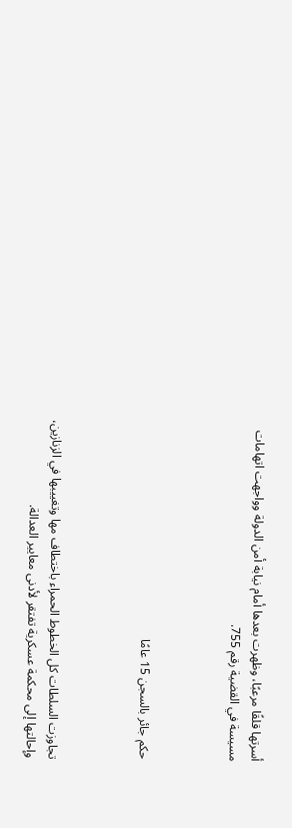أسرتها قلقًا مرعبًا، وظهرت بعدها أمام نيابة أمن الدولة وواجهت اتهامات مسيسة في القضية رقم 755.



حكم جائر بالسجن 15 عامًا



تجاوزت السلطات كل الخطوط الحمراء باختطاف مها وتغييبها في الزنازين، وإحالتها إلى محكمة عسكرية تفتقر لأدنى معايير العدالة.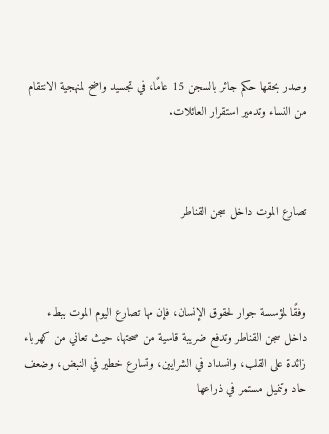وصدر بحقها حكم جائر بالسجن 15 عامًا، في تجسيد واضح لمنهجية الانتقام من النساء وتدمير استقرار العائلات.



تصارع الموت داخل سجن القناطر



وفقًا لمؤسسة جوار لحقوق الإنسان، فإن مها تصارع اليوم الموت ببطء داخل سجن القناطر وتدفع ضريبة قاسية من صحتها، حيث تعاني من كهرباء زائدة على القلب، وانسداد في الشرايين، وتسارع خطير في النبض، وضعف حاد وتنميل مستمر في ذراعها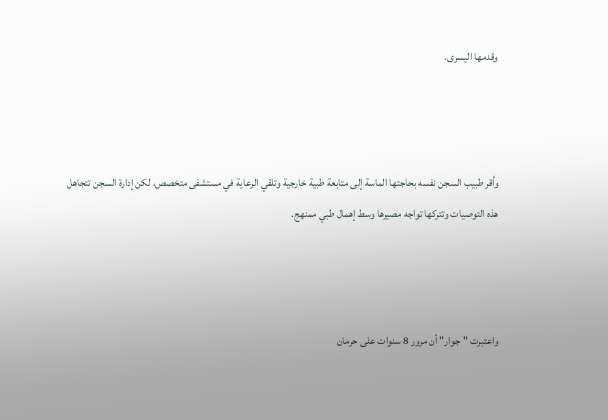وقدمها اليسرى.



وأقر طبيب السجن نفسه بحاجتها الماسة إلى متابعة طبية خارجية وتلقي الرعاية في مستشفى متخصص، لكن إدارة السجن تتجاهل هذه التوصيات وتتركها تواجه مصيرها وسط إهمال طبي ممنهج.



واعتبرت "جوار" أن مرور 8 سنوات على حرمان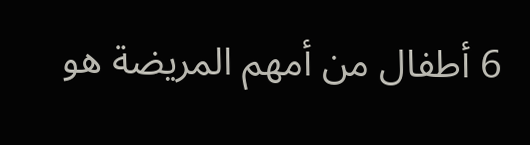6 أطفال من أمهم المريضة هو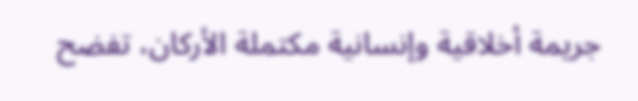جريمة أخلاقية وإنسانية مكتملة الأركان، تفضح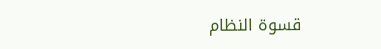قسوة النظام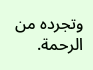وتجرده من الرحمة.